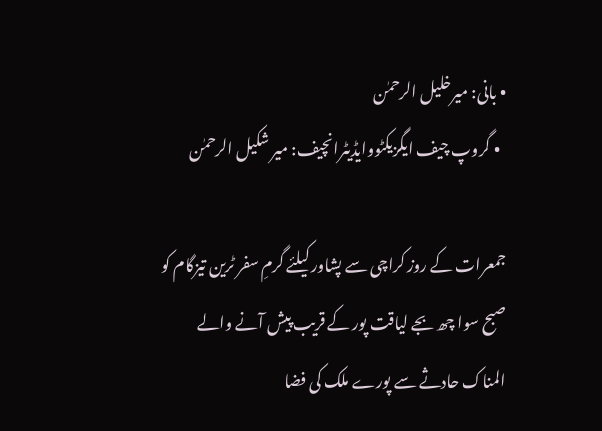• بانی: میرخلیل الرحمٰن
  • گروپ چیف ایگزیکٹووایڈیٹرانچیف: میر شکیل الرحمٰن

جمعرات کے روز کراچی سے پشاور کیلئے گرمِ سفر ٹرین تیزگام کو صبح سوا چھ بجے لیاقت پور کے قریب پیش آنے والے المناک حادثے سے پورے ملک کی فضا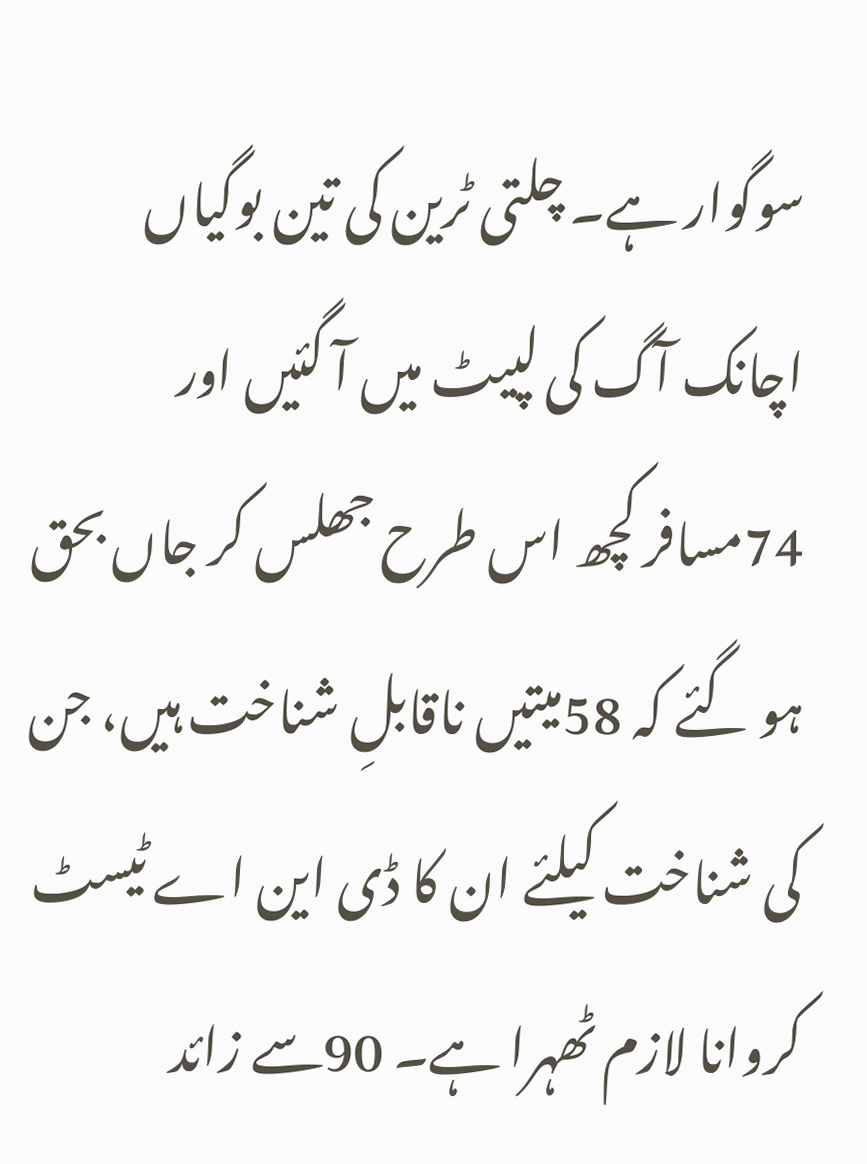سوگوار ہے۔ چلتی ٹرین کی تین بوگیاں اچانک آگ کی لپیٹ میں آ گئیں اور 74مسافر کچھ اس طرح جھلس کر جاں بحق ہو گئے کہ 58میتیں ناقابلِ شناخت ہیں، جن کی شناخت کیلئے ان کا ڈی این اے ٹیسٹ کروانا لازم ٹھہرا ہے۔ 90سے زائد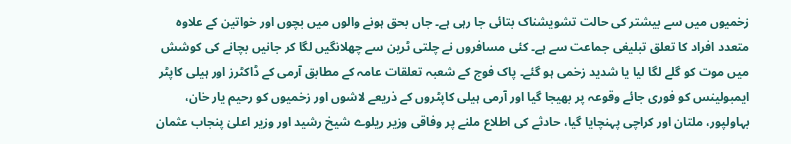زخمیوں میں سے بیشتر کی حالت تشویشناک بتائی جا رہی ہے۔ جاں بحق ہونے والوں میں بچوں اور خواتین کے علاوہ متعدد افراد کا تعلق تبلیغی جماعت سے ہے۔ کئی مسافروں نے چلتی ٹرین سے چھلانگیں لگا کر جانیں بچانے کی کوشش میں موت کو گلے لگا لیا یا شدید زخمی ہو گئے۔ پاک فوج کے شعبہ تعلقات عامہ کے مطابق آرمی کے ڈاکٹرز اور ہیلی کاپٹر ایمبولینس کو فوری جائے وقوعہ پر بھیجا گیا اور آرمی ہیلی کاپٹروں کے ذریعے لاشوں اور زخمیوں کو رحیم یار خان، بہاولپور، ملتان اور کراچی پہنچایا گیا، حادثے کی اطلاع ملنے پر وفاقی وزیر ریلوے شیخ رشید اور وزیر اعلیٰ پنجاب عثمان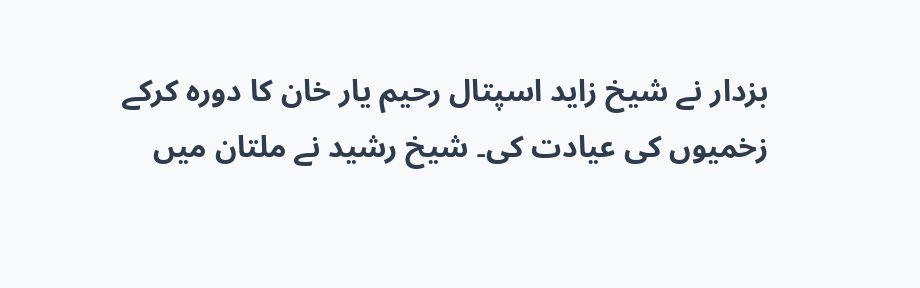بزدار نے شیخ زاید اسپتال رحیم یار خان کا دورہ کرکے زخمیوں کی عیادت کی۔ شیخ رشید نے ملتان میں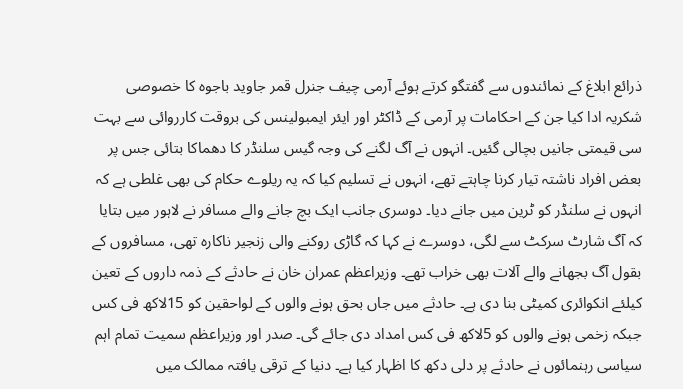ذرائع ابلاغ کے نمائندوں سے گفتگو کرتے ہوئے آرمی چیف جنرل قمر جاوید باجوہ کا خصوصی شکریہ ادا کیا جن کے احکامات پر آرمی کے ڈاکٹر اور ایئر ایمبولینس کی بروقت کارروائی سے بہت سی قیمتی جانیں بچالی گئیں۔ انہوں نے آگ لگنے کی وجہ گیس سلنڈر کا دھماکا بتائی جس پر بعض افراد ناشتہ تیار کرنا چاہتے تھے، انہوں نے تسلیم کیا کہ یہ ریلوے حکام کی بھی غلطی ہے کہ انہوں نے سلنڈر کو ٹرین میں جانے دیا۔ دوسری جانب ایک بچ جانے والے مسافر نے لاہور میں بتایا کہ آگ شارٹ سرکٹ سے لگی، دوسرے نے کہا کہ گاڑی روکنے والی زنجیر ناکارہ تھی، مسافروں کے بقول آگ بجھانے والے آلات بھی خراب تھے۔ وزیراعظم عمران خان نے حادثے کے ذمہ داروں کے تعین کیلئے انکوائری کمیٹی بنا دی ہے۔ حادثے میں جاں بحق ہونے والوں کے لواحقین کو 15لاکھ فی کس جبکہ زخمی ہونے والوں کو 5لاکھ فی کس امداد دی جائے گی۔ صدر اور وزیراعظم سمیت تمام اہم سیاسی رہنمائوں نے حادثے پر دلی دکھ کا اظہار کیا ہے۔ دنیا کے ترقی یافتہ ممالک میں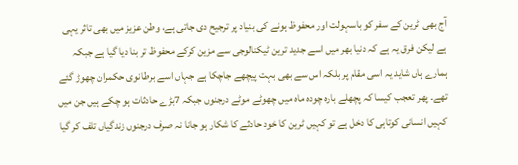آج بھی ٹرین کے سفر کو باسہولت اور محفوظ ہونے کی بنیاد پر ترجیح دی جاتی ہے، وطن عزیز میں بھی تاثر یہی ہے لیکن فرق یہ ہے کہ دنیا بھر میں اسے جدید ترین ٹیکنالوجی سے مزین کرکے محفوظ تر بنا دیا گیا ہے جبکہ ہمارے ہاں شاید یہ اسی مقام پر بلکہ اس سے بھی بہت پیچھے جاچکا ہے جہاں اسے برطانوی حکمران چھوڑ گئے تھے۔ پھر تعجب کیسا کہ پچھلے بارہ چودہ ماہ میں چھوٹے موٹے درجنوں جبکہ 7بڑے حادثات ہو چکے ہیں جن میں کہیں انسانی کوتاہی کا دخل ہے تو کہیں ٹرین کا خود حادثے کا شکار ہو جانا نہ صرف درجنوں زندگیاں تلف کر گیا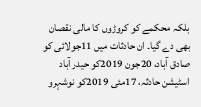بلکہ محکمے کو کروڑوں کا مالی نقصان بھی دے گیا۔ ان حادثات میں 11جولائی کو صادق آباد، 20جون 2019کو حیدر آباد اسٹیشن حادثہ، 17مئی 2019کو نوشہرو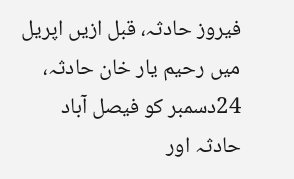فیروز حادثہ، قبل ازیں اپریل میں رحیم یار خان حادثہ، 24دسمبر کو فیصل آباد حادثہ اور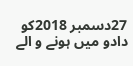27دسمبر 2018کو دادو میں ہونے و الے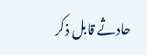حادثے قابل ذکر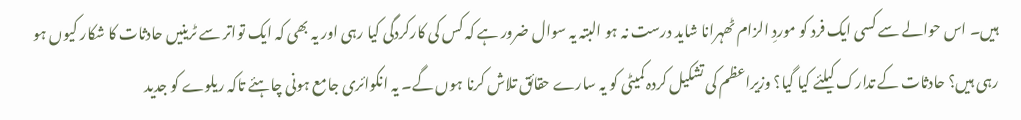ہیں۔ اس حوالے سے کسی ایک فرد کو موردِ الزام ٹھہرانا شاید درست نہ ہو البتہ یہ سوال ضرور ہے کہ کس کی کارکردگی کیا رہی اور یہ بھی کہ ایک تواتر سے ٹرینیں حادثات کا شکار کیوں ہو رہی ہیں؟ حادثات کے تدارک کیلئے کیا گیا؟ وزیراعظم کی تشکیل کردہ کمیٹی کو یہ سارے حقائق تلاش کرنا ہوں گے۔ یہ انکوائری جامع ہونی چاہئے تاکہ ریلوے کو جدید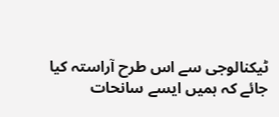ٹیکنالوجی سے اس طرح آراستہ کیا جائے کہ ہمیں ایسے سانحات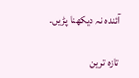آئندہ نہ دیکھنا پڑیں۔

تازہ ترین